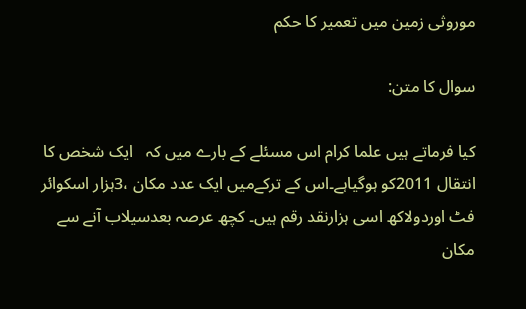موروثی زمین میں تعمیر کا حکم

سوال کا متن:

کیا فرماتے ہیں علما کرام اس مسئلے کے بارے میں کہ   ایک شخص کا انتقال 2011کو ہوگیاہے۔اس کے ترکےمیں ایک عدد مکان ،3ہزار اسکوائر فٹ اوردولاکھ اسی ہزارنقد رقم ہیں۔ کچھ عرصہ بعدسیلاب آنے سے مکان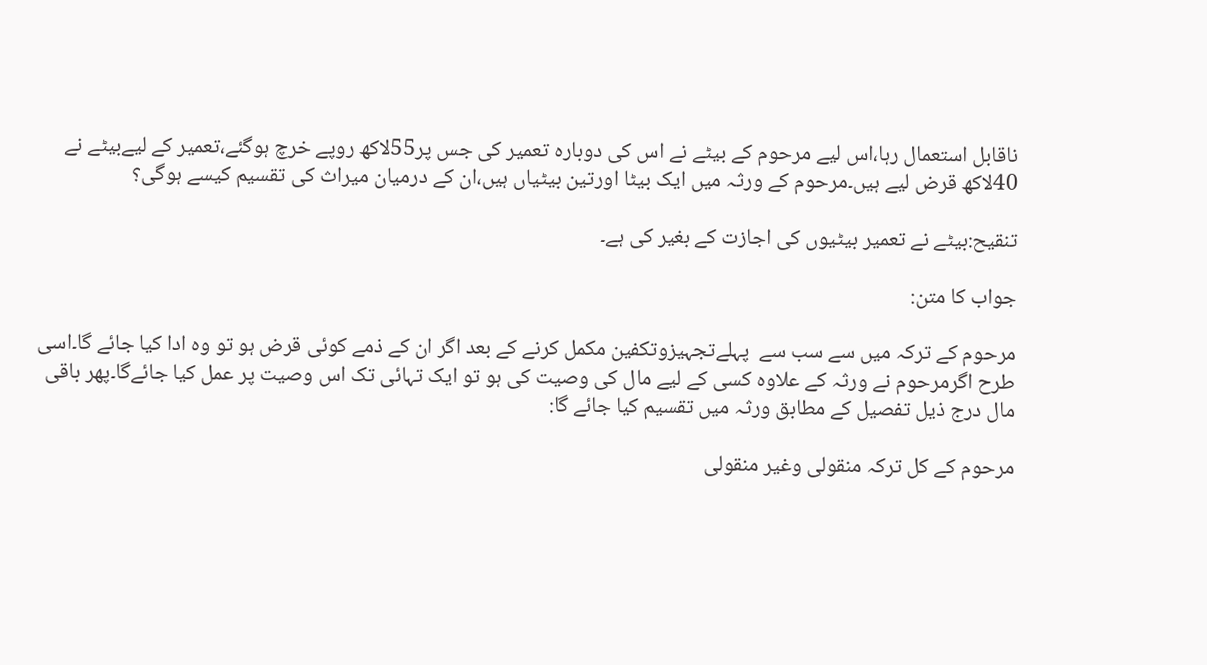ناقابل استعمال رہا،اس لیے مرحوم کے بیٹے نے اس کی دوبارہ تعمیر کی جس پر55لاکھ روپے خرچ ہوگئے،تعمیر کے لیےبیٹے نے 40لاکھ قرض لیے ہیں۔مرحوم کے ورثہ میں ایک بیٹا اورتین بیٹیاں ہیں،ان کے درمیان میراث کی تقسیم کیسے ہوگی؟

تنقیح:بیٹے نے تعمیر بیٹیوں کی اجازت کے بغیر کی ہے۔

جواب کا متن:

مرحوم کے ترکہ میں سے سب سے  پہلےتجہیزوتکفین مکمل کرنے کے بعد اگر ان کے ذمے کوئی قرض ہو تو وہ ادا کیا جائے گا۔اسی طرح اگرمرحوم نے ورثہ کے علاوہ کسی کے لیے مال کی وصیت کی ہو تو ایک تہائی تک اس وصیت پر عمل کیا جائےگا۔پھر باقی مال درج ذیل تفصیل کے مطابق ورثہ میں تقسیم کیا جائے گا:

مرحوم کے کل ترکہ منقولی وغیر منقولی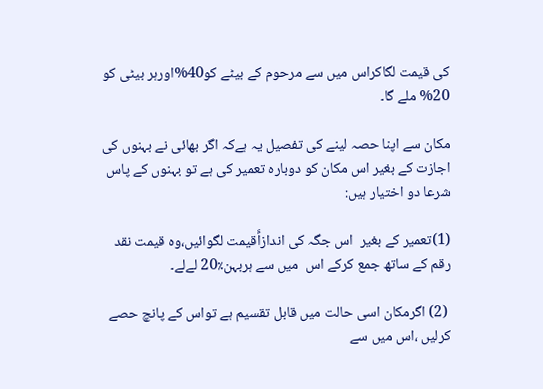کی قیمت لگاکراس میں سے مرحوم کے بیٹے کو40%اورہر بیٹی کو 20% ملے گا۔

مکان سے اپنا حصہ لینے کی تفصیل یہ ہےکہ اگر بھائی نے بہنوں کی اجازت کے بغیر اس مکان کو دوبارہ تعمیر کی ہے تو بہنوں کے پاس شرعا دو اختیار ہیں:

(1)تعمیر کے بغیر  اس جگہ کی اندازاًَقیمت لگوائیں،وہ قیمت نقد رقم کے ساتھ جمع کرکے اس  میں سے ہربہن٪20 لےلے۔

 (2) اگرمکان اسی حالت میں قابل تقسیم ہے تواس کے پانچ حصے کرلیں ،اس میں سے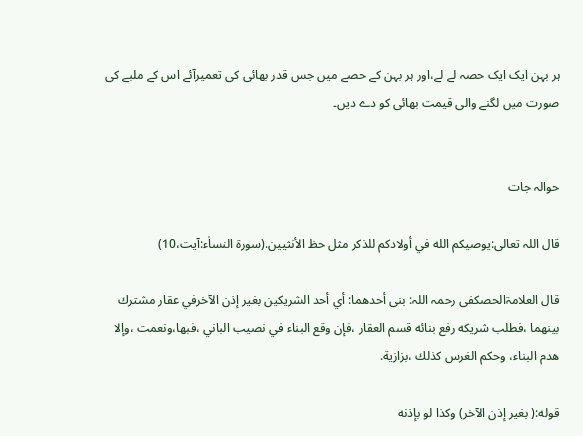ہر بہن ایک ایک حصہ لے لے،اور ہر بہن کے حصے میں جس قدر بھائی کی تعمیرآئے اس کے ملبے کی صورت میں لگنے والی قیمت بھائی کو دے دیں۔


حوالہ جات

قال اللہ تعالی:يوصيكم الله في أولادكم للذكر مثل حظ الأنثيين.(سورۃ النساٰء:آیت،10)

قال العلامۃالحصکفی رحمہ اللہ: بنى أحدهما: أي أحد الشريكين بغير إذن الآخرفي عقار مشترك بينهما ،فطلب شريكه رفع بنائه قسم العقار ،فإن وقع البناء في نصيب الباني ،فبها،ونعمت ،وإلا هدم البناء، وحكم الغرس كذلك ،بزازية.

قوله:( بغير إذن الآخر) وكذا لو بإذنه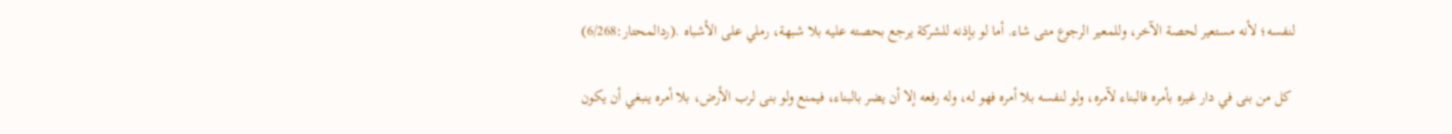لنفسه؛ لأنه مستعير لحصة الآخر، وللمعير الرجوع متى شاء. أما لو بإذنه للشركة يرجع بحصته عليه بلا شبهة، رملي على الأشباه .(ردالمحتار:6/268)

 كل من بنى في دار غيره بأمره فالبناء لآمره، ولو لنفسه بلا أمره فهو له، وله رفعه إلا أن يضر بالبناء، فيمنع ولو بنى لرب الأرض، بلا أمره ينبغي أن يكون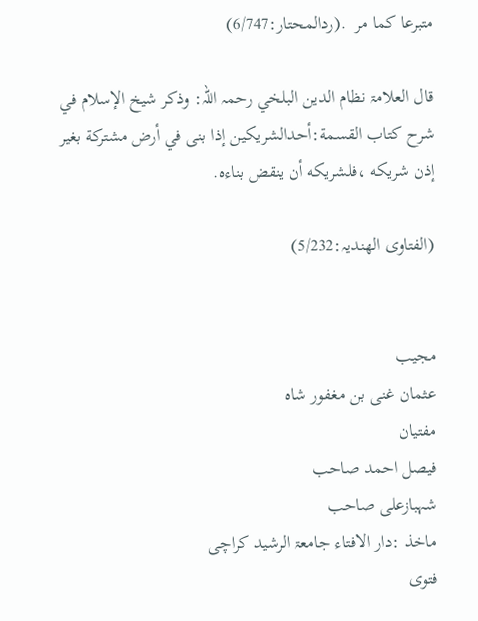متبرعا كما مر  .(ردالمحتار:6/747)

قال العلامۃ نظام الدين البلخي رحمہ اللہ: وذكر شيخ الإسلام في شرح كتاب القسمة:أحدالشريكين إذا بنى في أرض مشتركة بغير إذن شريكه ،فلشريكه أن ينقض بناءه.

(الفتاوی الھندیہ:5/232)


مجيب
عثمان غنی بن مغفور شاہ
مفتیان
فیصل احمد صاحب
شہبازعلی صاحب
ماخذ :دار الافتاء جامعۃ الرشید کراچی
فتوی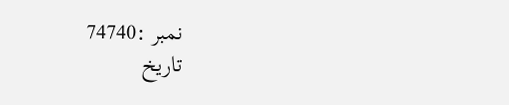نمبر :74740
تاریخ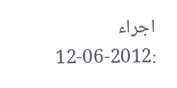اجراء :2012-06-12